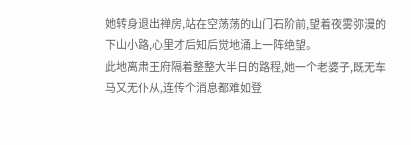她转身退出禅房,站在空荡荡的山门石阶前,望着夜雾弥漫的下山小路,心里才后知后觉地涌上一阵绝望。
此地离肃王府隔着整整大半日的路程,她一个老婆子,既无车马又无仆从,连传个消息都难如登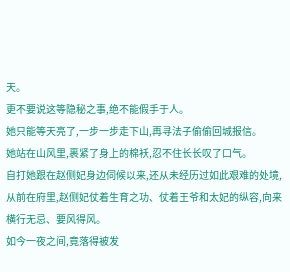天。
更不要说这等隐秘之事,绝不能假手于人。
她只能等天亮了,一步一步走下山,再寻法子偷偷回城报信。
她站在山风里,裹紧了身上的棉袄,忍不住长长叹了口气。
自打她跟在赵侧妃身边伺候以来,还从未经历过如此艰难的处境,从前在府里,赵侧妃仗着生育之功、仗着王爷和太妃的纵容,向来横行无忌、要风得风。
如今一夜之间,竟落得被发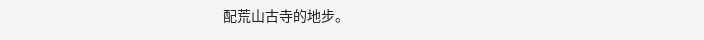配荒山古寺的地步。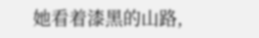她看着漆黑的山路,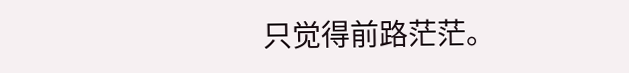只觉得前路茫茫。